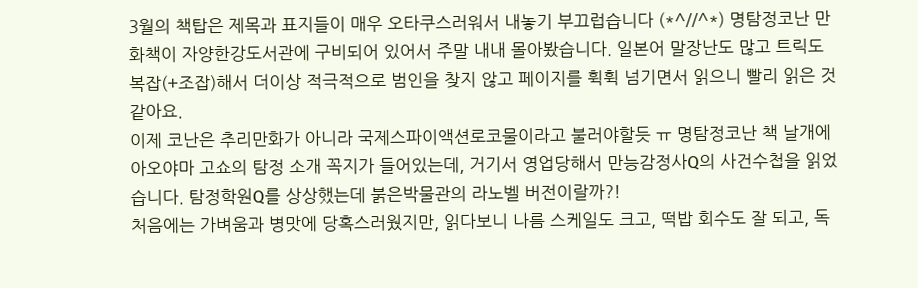3월의 책탑은 제목과 표지들이 매우 오타쿠스러워서 내놓기 부끄럽습니다 (*^//^*) 명탐정코난 만화책이 자양한강도서관에 구비되어 있어서 주말 내내 몰아봤습니다. 일본어 말장난도 많고 트릭도 복잡(+조잡)해서 더이상 적극적으로 범인을 찾지 않고 페이지를 휙휙 넘기면서 읽으니 빨리 읽은 것 같아요.
이제 코난은 추리만화가 아니라 국제스파이액션로코물이라고 불러야할듯 ㅠ 명탐정코난 책 날개에 아오야마 고쇼의 탐정 소개 꼭지가 들어있는데, 거기서 영업당해서 만능감정사Q의 사건수첩을 읽었습니다. 탐정학원Q를 상상했는데 붉은박물관의 라노벨 버전이랄까?!
처음에는 가벼움과 병맛에 당혹스러웠지만, 읽다보니 나름 스케일도 크고, 떡밥 회수도 잘 되고, 독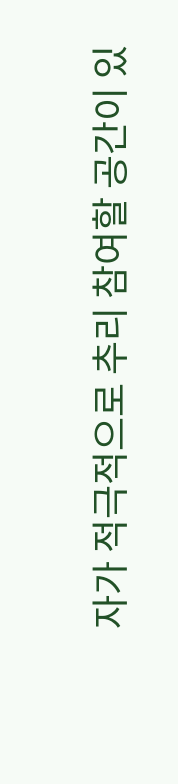자가 적극적으로 추리 참여할 공간이 있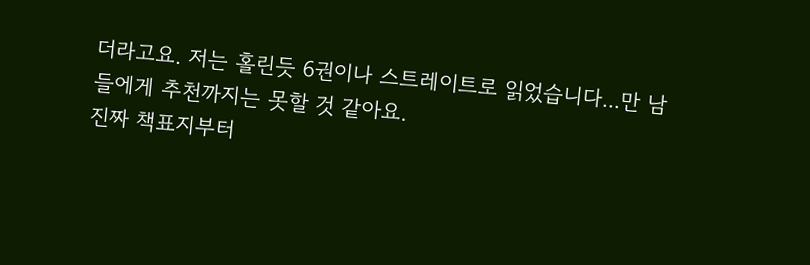더라고요. 저는 홀린듯 6권이나 스트레이트로 읽었습니다...만 남들에게 추천까지는 못할 것 같아요.
진짜 책표지부터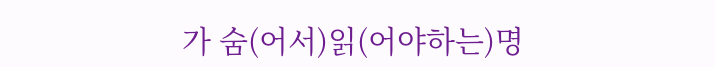가 숨(어서)읽(어야하는)명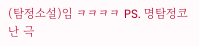(탐정소설)임 ㅋㅋㅋㅋ PS. 명탐정코난 극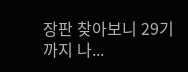장판 찾아보니 29기까지 나...